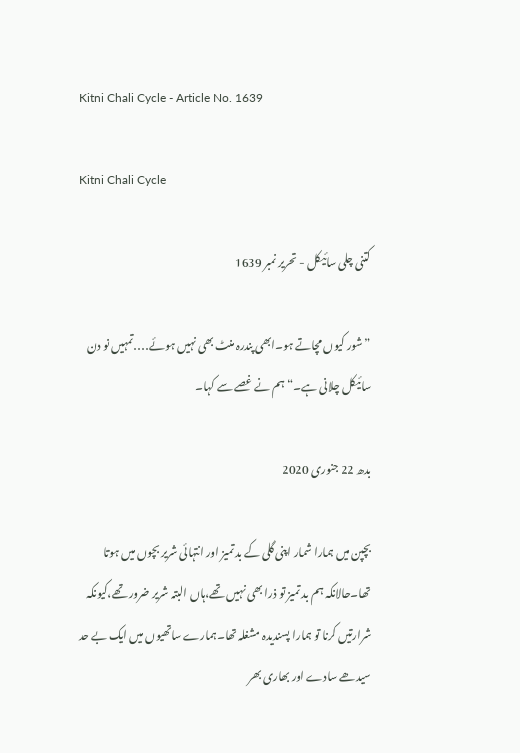Kitni Chali Cycle - Article No. 1639

Kitni Chali Cycle

کتنی چلی سائیکل - تحریر نمبر 1639

”شور کیوں مچاتے ہو۔ابھی پندرہ منٹ بھی نہیں ہوئے․․․․تمہیں نو دن سائیکل چلانی ہے۔“ہم نے غصے سے کہا۔

بدھ 22 جنوری 2020

بچپن میں ہمارا شمار اپنی گلی کے بد تمیز اور انتہائی شریر بچوں میں ہوتا تھا۔حالانکہ ہم بد تمیز تو ذرا بھی نہیں تھے،ہاں البتہ شریر ضرور تھے،کیونکہ شرارتیں کرنا تو ہمارا پسندیدہ مشغلہ تھا۔ہمارے ساتھیوں میں ایک بے حد سیدھے سادے اور بھاری بھر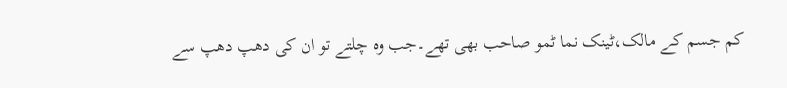کم جسم کے مالک،ٹینک نما ٹمو صاحب بھی تھے۔جب وہ چلتے تو ان کی دھپ دھپ سے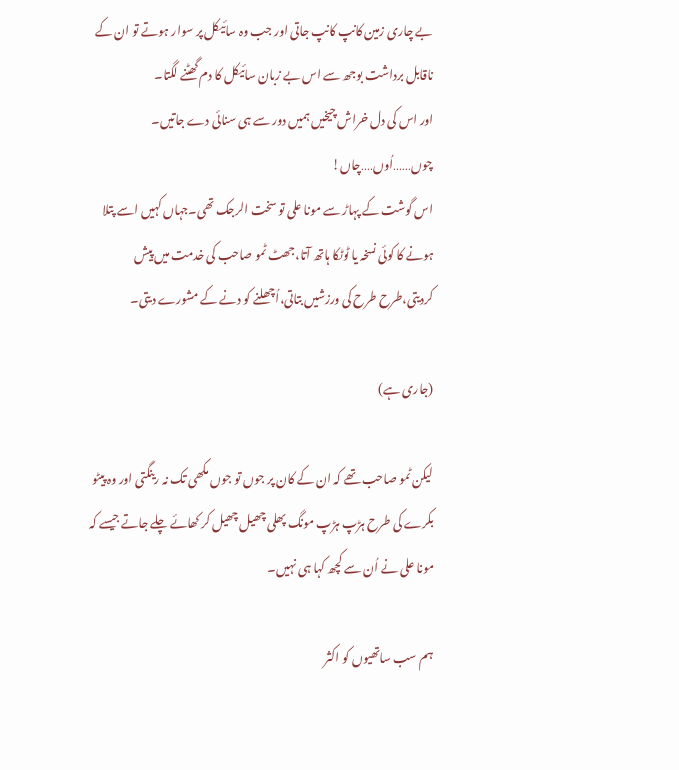بے چاری زمین کانپ کانپ جاتی اور جب وہ سائیکل پر سوار ہوتے تو ان کے ناقابل برداشت بوجھ سے اس بے زبان سائیکل کا دم گھٹنے لگتا۔
اور اس کی دل خراش چیخیں ہمیں دور سے ہی سنائی دے جاتیں۔
چوں․․․․․․اُوں․․․․چاں!
اس گوشت کے پہاڑ سے مونا علی تو سخت الرجک تھی۔جہاں کہیں اسے پتلا ہونے کا کوئی نسخہ یا ٹوٹکا ہاتھ آتا،جھٹ ٹمو صاحب کی خدمت میں پیش کردیتی،طرح طرح کی ورزشیں بتاتی،اُچھلنے کو دنے کے مشورے دیتی۔

(جاری ہے)

لیکن ٹمو صاحب تھے کہ ان کے کان پر جوں تو جوں مکھی تک نہ رینگتی اور وہ پیٹو بکرے کی طرح ہڑپ ہڑپ مونگ پھلی چھیل چھیل کر کھائے چلے جاتے جیسے کہ مونا علی نے اُن سے کچھ کہا ہی نہیں۔

ہم سب ساتھیوں کو اکثر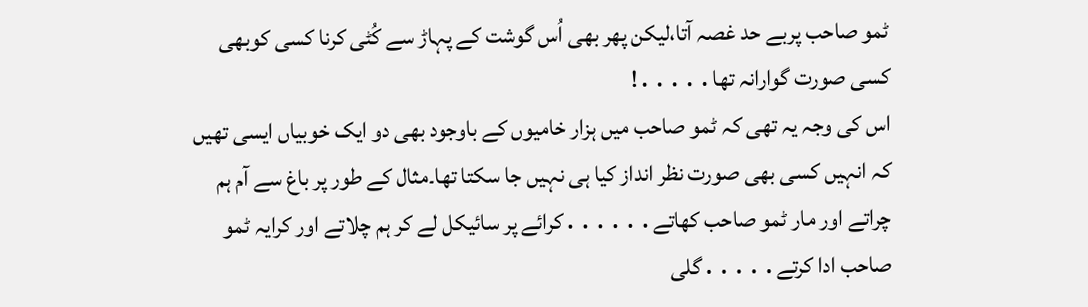ٹمو صاحب پربے حد غصہ آتا،لیکن پھر بھی اُس گوشت کے پہاڑ سے کُٹی کرنا کسی کوبھی کسی صورت گوارانہ تھا․․․․․!
اس کی وجہ یہ تھی کہ ٹمو صاحب میں ہزار خامیوں کے باوجود بھی دو ایک خوبیاں ایسی تھیں کہ انہیں کسی بھی صورت نظر انداز کیا ہی نہیں جا سکتا تھا۔مثال کے طور پر باغ سے آم ہم چراتے اور مار ٹمو صاحب کھاتے․․․․․․کرائے پر سائیکل لے کر ہم چلاتے اور کرایہ ٹمو صاحب ادا کرتے․․․․․گلی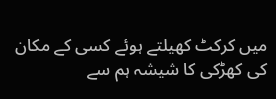میں کرکٹ کھیلتے ہوئے کسی کے مکان کی کھڑکی کا شیشہ ہم سے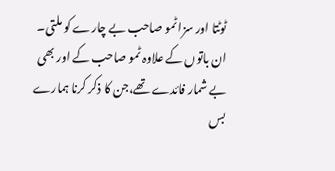ٹوٹتا اور سزا ٹمو صاحب بے چارے کو ملتی۔
ان باتوں کے علاوہ ٹمو صاحب کے اور بھی بے شمار فائدے تھے،جن کا ذکر کرنا ہمارے بس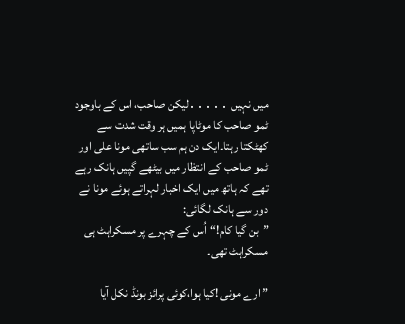میں نہیں ․․․․․لیکن صاحب، اس کے باوجود ٹمو صاحب کا موٹاپا ہمیں ہر وقت شدت سے کھٹکتا رہتا۔ایک دن ہم سب ساتھی مونا علی اور ٹمو صاحب کے انتظار میں بیٹھے گپیں ہانک رہے تھے کہ ہاتھ میں ایک اخبار لہراتے ہوئے مونا نے دور سے ہانک لگائی:
”بن گیا کام!“اُس کے چہرے پر مسکراہٹ ہی مسکراہٹ تھی۔

”ارے مونی !کیا ہوا،کوئی پرائز بونڈ نکل آیا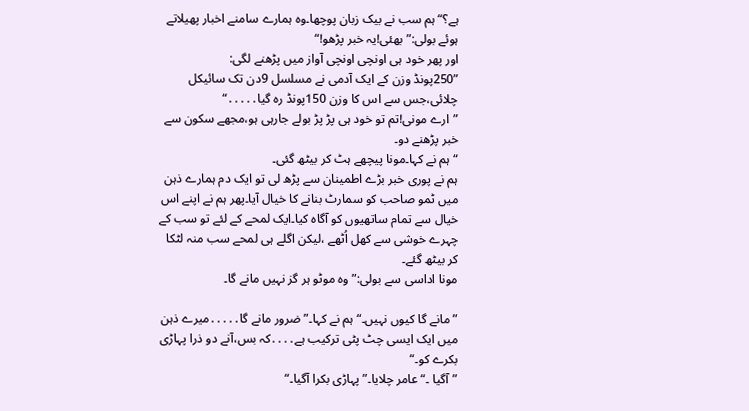ہے؟“ہم سب نے بیک زبان پوچھا۔وہ ہمارے سامنے اخبار پھیلاتے ہوئے بولی:” بھئی!یہ خبر پڑھو!“
اور پھر خود ہی اونچی اونچی آواز میں پڑھنے لگی:
”250پونڈ وزن کے ایک آدمی نے مسلسل 9دن تک سائیکل چلائی،جس سے اس کا وزن 150پونڈ رہ گیا․․․․․“
”ارے مونی!تم تو خود ہی پڑ پڑ بولے جارہی ہو،مجھے سکون سے خبر پڑھنے دو۔
“ہم نے کہا۔مونا پیچھے ہٹ کر بیٹھ گئی۔
ہم نے پوری خبر بڑے اطمینان سے پڑھ لی تو ایک دم ہمارے ذہن میں ٹمو صاحب کو سمارٹ بنانے کا خیال آیا۔پھر ہم نے اپنے اس خیال سے تمام ساتھیوں کو آگاہ کیا۔ایک لمحے کے لئے تو سب کے چہرے خوشی سے کھل اُٹھے ،لیکن اگلے ہی لمحے سب منہ لٹکا کر بیٹھ گئے۔
مونا اداسی سے بولی:”وہ موٹو ہر گز نہیں مانے گا۔

”مانے گا کیوں نہیں۔“ہم نے کہا۔”ضرور مانے گا․․․․․میرے ذہن میں ایک ایسی چٹ پٹی ترکیب ہے․․․․کہ بس،آنے دو ذرا پہاڑی بکرے کو۔“
”آگیا ۔“عامر چلایا۔”پہاڑی بکرا آگیا۔“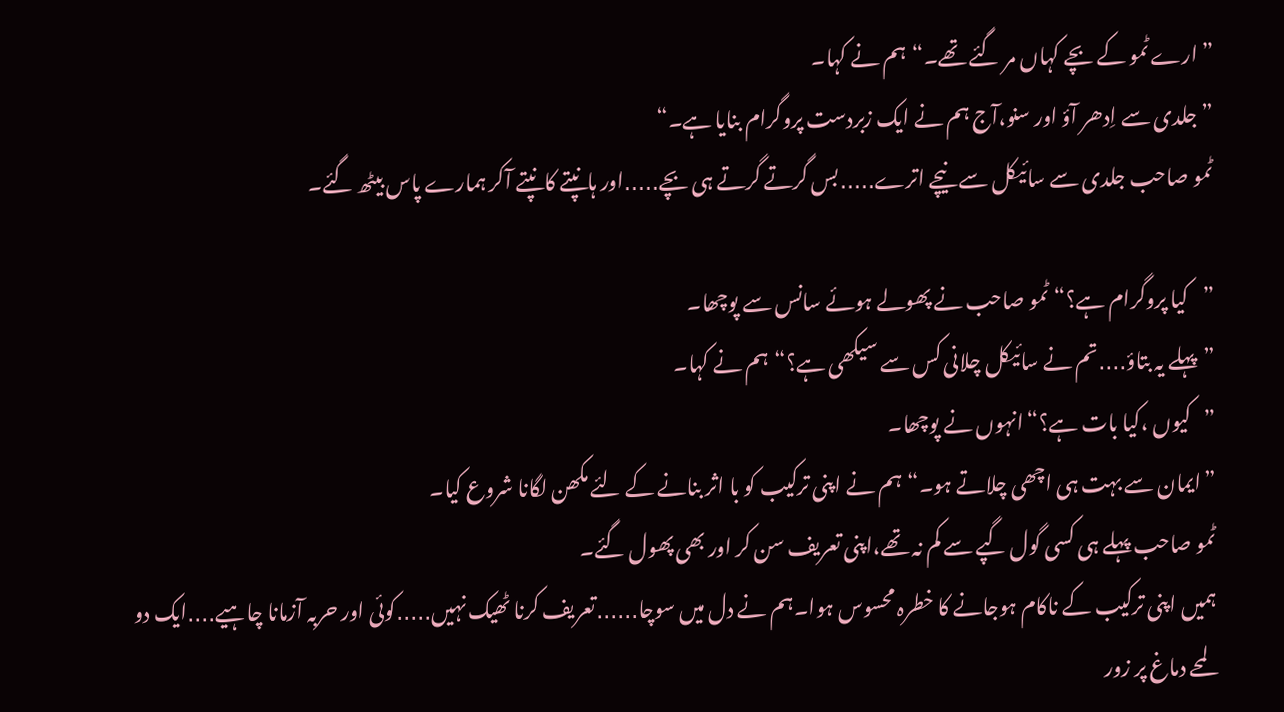”ارے ٹمو کے بچے کہاں مر گئے تھے۔“ہم نے کہا۔
”جلدی سے اِدھر آؤ اور سنو،آج ہم نے ایک زبردست پروگرام بنایا ہے۔“
ٹمو صاحب جلدی سے سائیکل سے نیچے اترے․․․․․بس گرتے گرتے ہی بچے․․․․․اور ہانپتے کانپتے آکر ہمارے پاس بیٹھ گئے۔

”کیا پروگرام ہے؟“ٹمو صاحب نے پھولے ہوئے سانس سے پوچھا۔
”پہلے یہ بتاؤ․․․․تم نے سائیکل چلانی کس سے سیکھی ہے؟“ہم نے کہا۔
”کیوں ،کیا بات ہے؟“انہوں نے پوچھا۔
”ایمان سے بہت ہی اچھی چلاتے ہو۔“ہم نے اپنی ترکیب کو با اثر بنانے کے لئے مکھن لگانا شروع کیا۔
ٹمو صاحب پہلے ہی کسی گول گپے سے کم نہ تھے،اپنی تعریف سن کر اور بھی پھول گئے۔
ہمیں اپنی ترکیب کے ناکام ہوجانے کا خطرہ محسوس ہوا۔ہم نے دل میں سوچا․․․․․․تعریف کرنا ٹھیک نہیں․․․․․کوئی اور حربہ آزمانا چاہیے․․․․ایک دو لمحے دماغ پر زور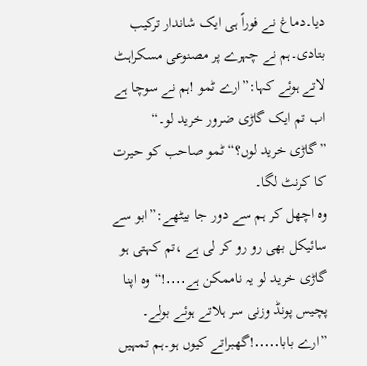دیا۔دماغ نے فوراً ہی ایک شاندار ترکیب بتادی۔ہم نے چہرے پر مصنوعی مسکراہٹ لاتے ہوئے کہا:”ارے ٹمو !ہم نے سوچا ہے اب تم ایک گاڑی ضرور خرید لو۔“
”گاڑی خرید لوں؟“ٹمو صاحب کو حیرت کا کرنٹ لگا۔
وہ اچھل کر ہم سے دور جا بیٹھے:”ابو سے سائیکل بھی رو رو کر لی ہے ،تم کہتی ہو گاڑی خرید لو یہ ناممکن ہے․․․․!“وہ اپنا پچیس پونڈ وزنی سر ہلاتے ہوئے بولے۔
”ارے بابا․․․․․!گھبراتے کیوں ہو۔ہم تمہیں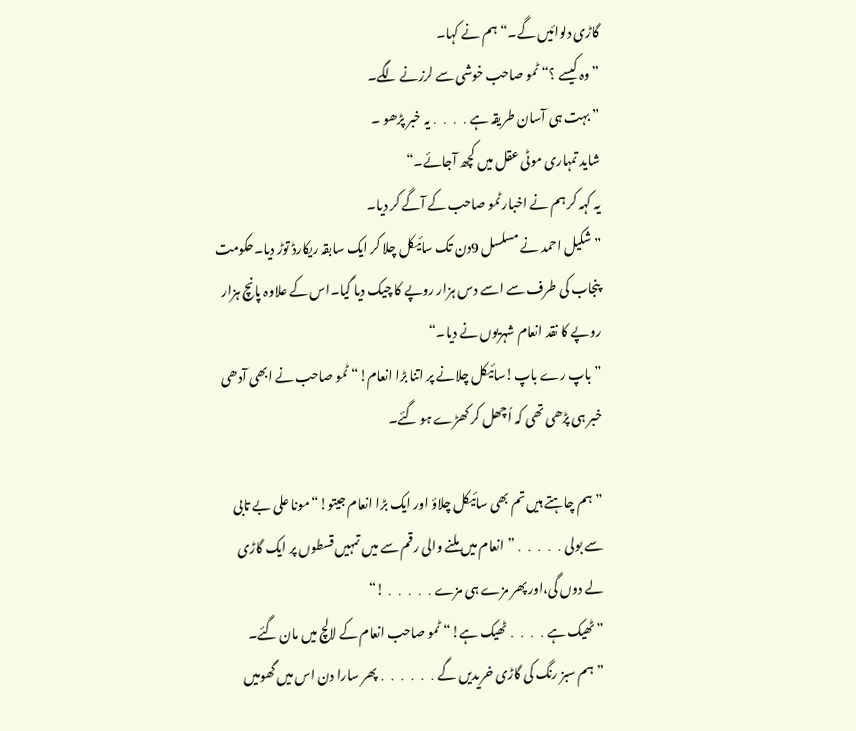گاڑی دلوائیں گے۔“ہم نے کہا۔
”وہ کیسے ؟“ٹمو صاحب خوشی سے لرزنے لگے۔
”بہت ہی آسان طریقہ ہے․․․․یہ خبر پڑھو ۔
شاید تمہاری موٹی عقل میں کچھ آجائے۔“
یہ کہہ کر ہم نے اخبار ٹمو صاحب کے آگے کر دیا۔
”شکیل احمد نے مسلسل 9دن تک سائیکل چلا کر ایک سابقہ ریکارڈ توڑ دیا۔حکومت پنجاب کی طرف سے اسے دس ہزار روپے کا چیک دیا گیا۔اس کے علاوہ پانچ ہزار روپے کا نقد انعام شہریوں نے دیا۔“
”باپ رے باپ!سائیکل چلانے پر اتنا بڑا انعام!“ٹمو صاحب نے ابھی آدھی خبر ہی پڑھی تھی کہ اُچھل کر کھڑے ہو گئے۔

”ہم چاہتے ہیں تم بھی سائیکل چلاؤ اور ایک بڑا انعام جیتو!“مونا علی بے تابی سے بولی․․․․․”انعام میں ملنے والی رقم سے میں تمہیں قسطوں پر ایک گاڑی لے دوں گی،اور پھر مزے ہی مزے․․․․․!“
”ٹھیک ہے․․․․ٹھیک ہے!“ٹمو صاحب انعام کے لالچ میں مان گئے۔
”ہم سبز رنگ کی گاڑی خریدیں گے․․․․․․پھر سارا دن اس میں گھومیں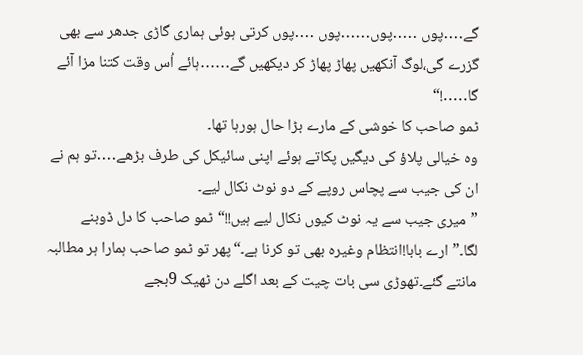گے․․․․پوں ․․․․․پوں․․․․․․پوں ․․․․پوں کرتی ہوئی ہماری گاڑی جدھر سے بھی گزرے گی،لوگ آنکھیں پھاڑ پھاڑ کر دیکھیں گے․․․․․․ہائے اُس وقت کتنا مزا آئے گا․․․․․!“
ٹمو صاحب کا خوشی کے مارے بڑا حال ہورہا تھا۔
وہ خیالی پلاؤ کی دیگیں پکاتے ہوئے اپنی سائیکل کی طرف بڑھے․․․․تو ہم نے ان کی جیب سے پچاس روپے کے دو نوٹ نکال لیے۔
”میری جیب سے یہ نوٹ کیوں نکال لیے ہیں!!“ٹمو صاحب کا دل ڈوبنے لگا۔”ارے بابا!انتظام وغیرہ بھی تو کرنا ہے۔“پھر تو ٹمو صاحب ہمارا ہر مطالبہ مانتے گئے۔تھوڑی سی بات چیت کے بعد اگلے دن ٹھیک 9بجے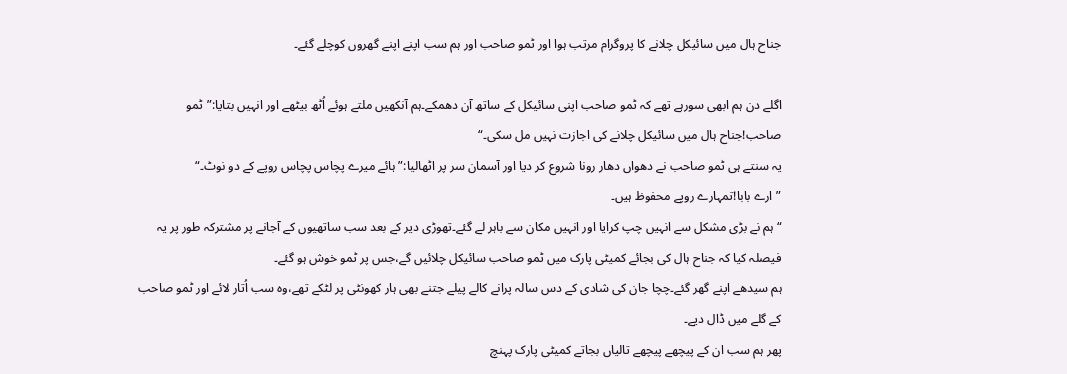جناح ہال میں سائیکل چلانے کا پروگرام مرتب ہوا اور ٹمو صاحب اور ہم سب اپنے اپنے گھروں کوچلے گئے۔

اگلے دن ہم ابھی سورہے تھے کہ ٹمو صاحب اپنی سائیکل کے ساتھ آن دھمکے۔ہم آنکھیں ملتے ہوئے اُٹھ بیٹھے اور انہیں بتایا:”ٹمو صاحب!جناح ہال میں سائیکل چلانے کی اجازت نہیں مل سکی۔“
یہ سنتے ہی ٹمو صاحب نے دھواں دھار رونا شروع کر دیا اور آسمان سر پر اٹھالیا:”ہائے میرے پچاس پچاس روپے کے دو نوٹ۔“
”ارے بابا!تمہارے روپے محفوظ ہیں۔
“ہم نے بڑی مشکل سے انہیں چپ کرایا اور انہیں مکان سے باہر لے گئے۔تھوڑی دیر کے بعد سب ساتھیوں کے آجانے پر مشترکہ طور پر یہ فیصلہ کیا کہ جناح ہال کی بجائے کمیٹی پارک میں ٹمو صاحب سائیکل چلائیں گے،جس پر ٹمو خوش ہو گئے۔
ہم سیدھے اپنے گھر گئے۔چچا جان کی شادی کے دس سالہ پرانے کالے پیلے جتنے بھی ہار کھونٹی پر لٹکے تھے،وہ سب اُتار لائے اور ٹمو صاحب کے گلے میں ڈال دیے۔
پھر ہم سب ان کے پیچھے پیچھے تالیاں بجاتے کمیٹی پارک پہنچ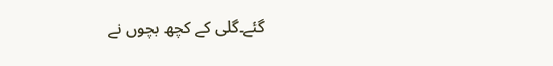گئے۔گلی کے کچھ بچوں نے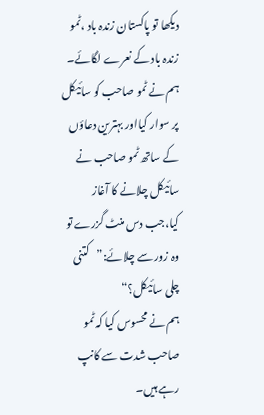دیکھا تو پاکستان زندہ باد ،ٹمو زندہ باد کے نعرے لگائے۔
ہم نے ٹمو صاحب کو سائیکل پر سوار کیااور بہترین دعاؤں کے ساتھ ٹمو صاحب نے سائیکل چلانے کا آغاز کیا،جب دس منٹ گزرے تو وہ زور سے چلائے:”کتنی چلی سائیکل؟“
ہم نے محسوس کیا کہ ٹمو صاحب شدت سے کانپ رہے ہیں۔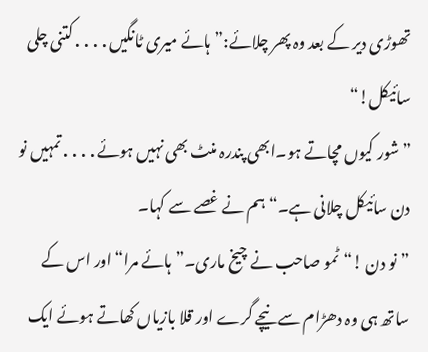تھوڑی دیر کے بعد وہ پھر چلائے:”ہائے میری ٹانگیں․․․․کتنی چلی سائیکل!“
”شور کیوں مچاتے ہو۔ابھی پندرہ منٹ بھی نہیں ہوئے․․․․تمہیں نو دن سائیکل چلانی ہے۔“ہم نے غصے سے کہا۔
”نو دن !“ٹمو صاحب نے چیخ ماری۔”ہائے مرا“اور اس کے ساتھ ہی وہ دھڑام سے نیچے گرے اور قلا بازیاں کھاتے ہوئے ایک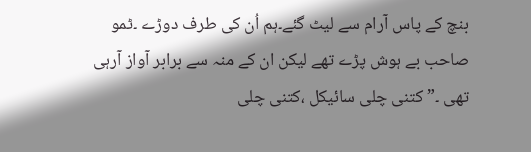بنچ کے پاس آرام سے لیٹ گئے۔ہم اُن کی طرف دوڑے ۔ٹمو صاحب بے ہوش پڑے تھے لیکن ان کے منہ سے برابر آواز آرہی تھی ۔”کتنی چلی سائیکل ،کتنی چلی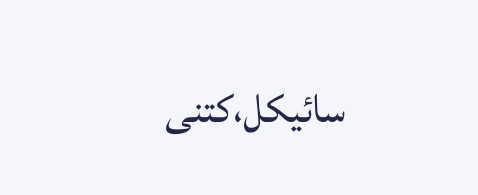سائیکل،کتنی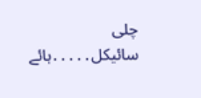چلی سائیکل․․․․․ہائے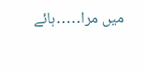میں مرا․․․․․ہائے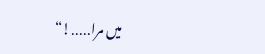میں مرا․․․․․!“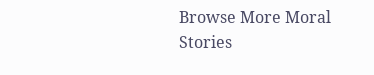Browse More Moral Stories